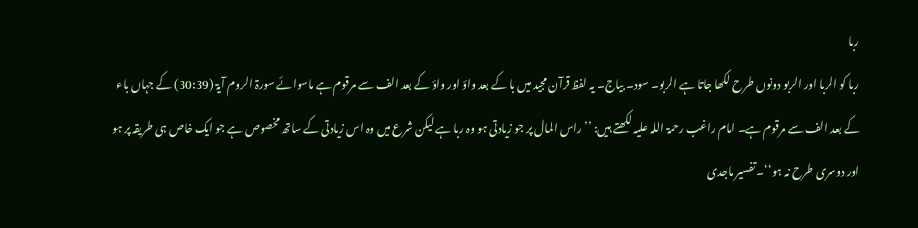ربا
ربا کو الربا اور الربو دونوں طرح لکھا جاتا ہے الربو۔ سود۔ بیاج۔ یہ لفظ قرآن مجید میں با کے بعد واؤ اور واؤ کے بعد الف سے مرقوم ہے ماسوائے سورۃ الروم آیۃ (30:39) کے جہاں باء کے بعد الف سے مرقوم ہے۔ امام راغب رحمۃ اللہ علیہ لکھتے ہیں: ’’ راس المال پر جو زیادتی ہو وہ ربا ہے لیکن شرع میں وہ اس زیادتی کے ساتھ مخصوص ہے جو ایک خاص ہی طریقہ پر ہو اور دوسری طرح نہ ہو‘‘۔ تفسیر ماجدی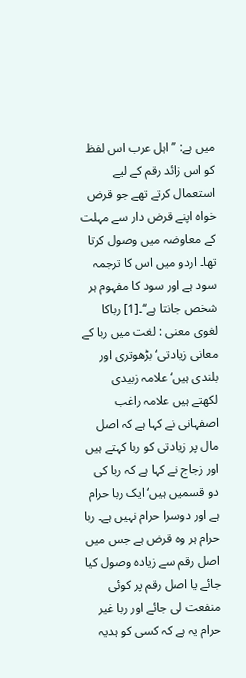میں ہے: ’’ اہل عرب اس لفظ کو اس زائد رقم کے لیے استعمال کرتے تھے جو قرض خواہ اپنے قرض دار سے مہلت کے معاوضہ میں وصول کرتا تھا۔ اردو میں اس کا ترجمہ سود ہے اور سود کا مفہوم ہر شخص جانتا ہے‘‘۔[1] رباکا لغوی معنی : لغت میں ربا کے معانی زیادتی‘ بڑھوتری اور بلندی ہیں‘ علامہ زبیدی لکھتے ہیں علامہ راغب اصفہانی نے کہا ہے کہ اصل مال پر زیادتی کو ربا کہتے ہیں اور زجاج نے کہا ہے کہ ربا کی دو قسمیں ہیں‘ ایک ربا حرام ہے اور دوسرا حرام نہیں ہے۔ ربا حرام ہر وہ قرض ہے جس میں اصل رقم سے زیادہ وصول کیا جائے یا اصل رقم پر کوئی منفعت لی جائے اور ربا غیر حرام یہ ہے کہ کسی کو ہدیہ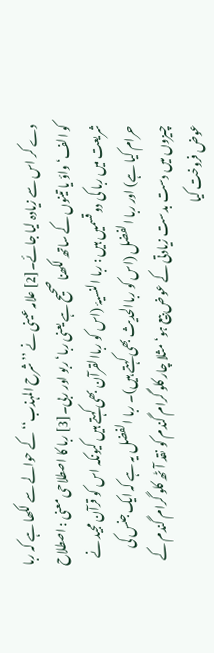دے کر اس سے زیادہ لیا جائے۔[2] علامہ عینی نے ’’ شرح المہذب‘‘ کے حوالے سے لکھا ہے کہ ربا کو الف‘ واؤ یا تینوں کے ساتھ لکھنا صحیح ہے یعنی ربا‘ ربو اور ربی۔[3] ربا کا اصطلاحی معنی : اصطلاح شریعت میں ربا کی دو قسمیں ہیں : ربا النسیۂ (اس کو رباالقرآن بھی کہتے ہیں کیونکہ اس کو قرآن مجید نے حرام کیا ہے) اور ربا الفضل (اس کو رباالحدیث بھی کہتے ہیں)۔ ربا الفضل یہ ہے کہ ایک جنس کی چیزوں میں دست بدست زیادتی کے عوض بیع ہو‘ مثلا چار کلو گرام گندم کو نقد آٹھ کلو گرام گندم کے عوض فروخت کیا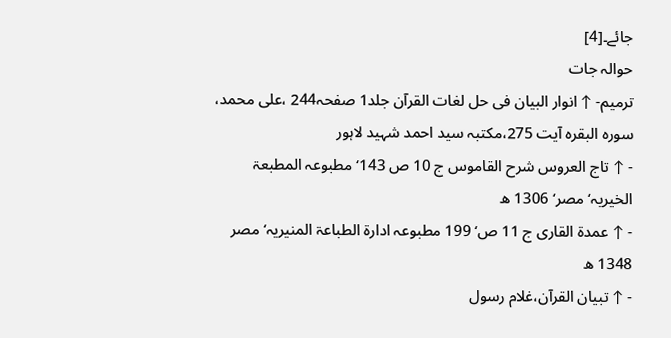جائے۔[4]
حوالہ جات
ترمیم- ↑ انوار البیان فی حل لغات القرآن جلد1 صفحہ244 ،علی محمد، سورہ البقرہ آیت 275،مکتبہ سید احمد شہید لاہور
- ↑ تاج العروس شرح القاموس ج 10 ص 143‘ مطبوعہ المطبعۃ الخیریہ‘ مصر‘ 1306 ھ
- ↑ عمدۃ القاری ج 11 ص‘ 199 مطبوعہ ادارۃ الطباعۃ المنیریہ‘ مصر 1348 ھ
- ↑ تبیان القرآن،غلام رسول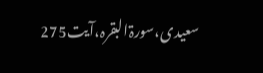سعیدی،سورۃالبقرہ،آیت275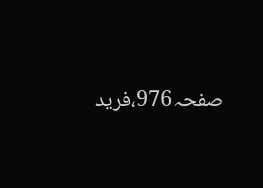صفحہ976،فرید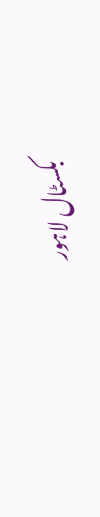بکسٹال لاہور